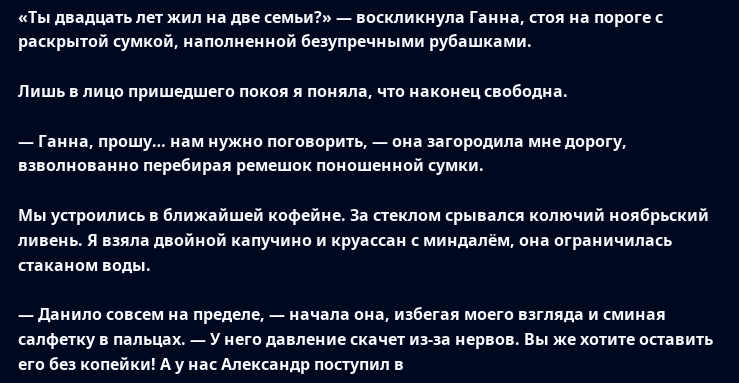«Ты двадцать лет жил на две семьи?» — воскликнула Ганна, стоя на пороге с раскрытой сумкой, наполненной безупречными рубашками.

Лишь в лицо пришедшего покоя я поняла, что наконец свободна.

— Ганна, прошу… нам нужно поговорить, — она загородила мне дорогу, взволнованно перебирая ремешок поношенной сумки.

Мы устроились в ближайшей кофейне. За стеклом срывался колючий ноябрьский ливень. Я взяла двойной капучино и круассан с миндалём, она ограничилась стаканом воды.

— Данило совсем на пределе, — начала она, избегая моего взгляда и сминая салфетку в пальцах. — У него давление скачет из‑за нервов. Вы же хотите оставить его без копейки! А у нас Александр поступил в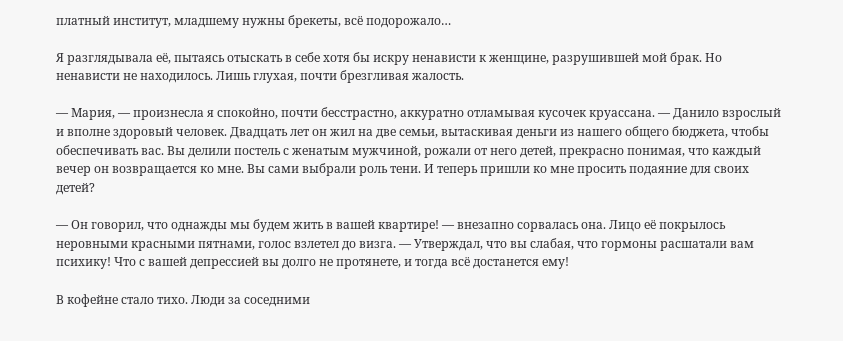платный институт, младшему нужны брекеты, всё подорожало…

Я разглядывала её, пытаясь отыскать в себе хотя бы искру ненависти к женщине, разрушившей мой брак. Но ненависти не находилось. Лишь глухая, почти брезгливая жалость.

— Мария, — произнесла я спокойно, почти бесстрастно, аккуратно отламывая кусочек круассана. — Данило взрослый и вполне здоровый человек. Двадцать лет он жил на две семьи, вытаскивая деньги из нашего общего бюджета, чтобы обеспечивать вас. Вы делили постель с женатым мужчиной, рожали от него детей, прекрасно понимая, что каждый вечер он возвращается ко мне. Вы сами выбрали роль тени. И теперь пришли ко мне просить подаяние для своих детей?

— Он говорил, что однажды мы будем жить в вашей квартире! — внезапно сорвалась она. Лицо её покрылось неровными красными пятнами, голос взлетел до визга. — Утверждал, что вы слабая, что гормоны расшатали вам психику! Что с вашей депрессией вы долго не протянете, и тогда всё достанется ему!

В кофейне стало тихо. Люди за соседними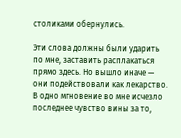столиками обернулись.

Эти слова должны были ударить по мне, заставить расплакаться прямо здесь. Но вышло иначе — они подействовали как лекарство. В одно мгновение во мне исчезло последнее чувство вины за то,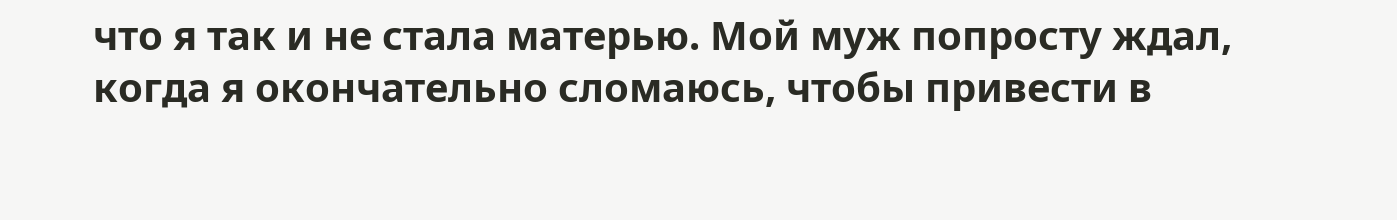что я так и не стала матерью. Мой муж попросту ждал, когда я окончательно сломаюсь, чтобы привести в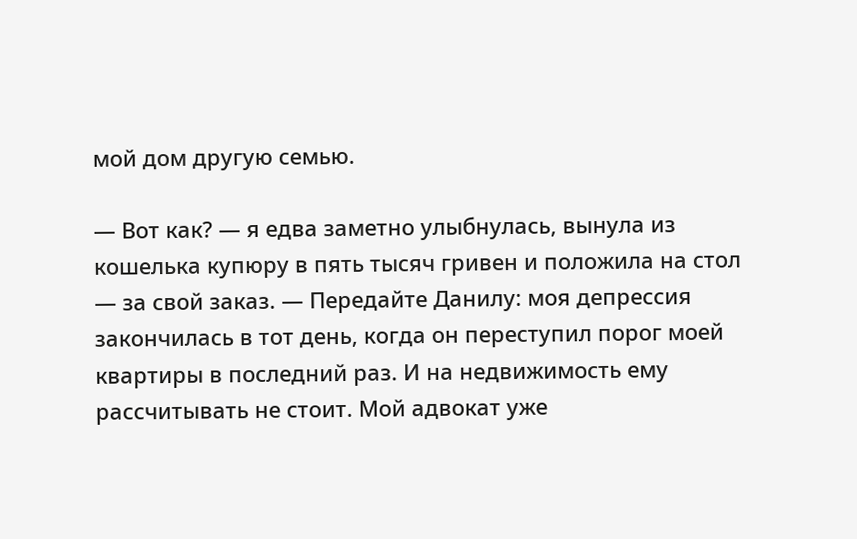мой дом другую семью.

— Вот как? — я едва заметно улыбнулась, вынула из кошелька купюру в пять тысяч гривен и положила на стол — за свой заказ. — Передайте Данилу: моя депрессия закончилась в тот день, когда он переступил порог моей квартиры в последний раз. И на недвижимость ему рассчитывать не стоит. Мой адвокат уже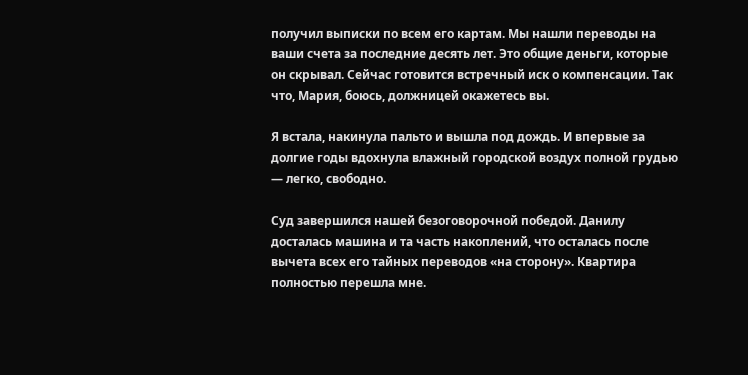получил выписки по всем его картам. Мы нашли переводы на ваши счета за последние десять лет. Это общие деньги, которые он скрывал. Сейчас готовится встречный иск о компенсации. Так что, Мария, боюсь, должницей окажетесь вы.

Я встала, накинула пальто и вышла под дождь. И впервые за долгие годы вдохнула влажный городской воздух полной грудью — легко, свободно.

Суд завершился нашей безоговорочной победой. Данилу досталась машина и та часть накоплений, что осталась после вычета всех его тайных переводов «на сторону». Квартира полностью перешла мне.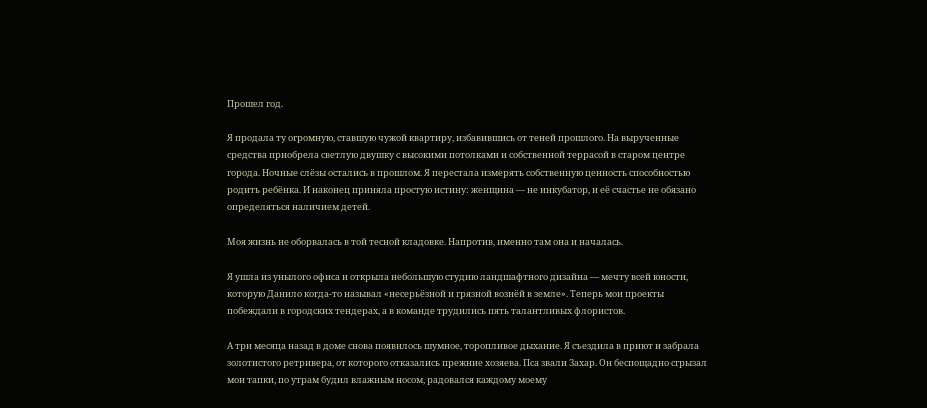Прошел год.

Я продала ту огромную, ставшую чужой квартиру, избавившись от теней прошлого. На вырученные средства приобрела светлую двушку с высокими потолками и собственной террасой в старом центре города. Ночные слёзы остались в прошлом. Я перестала измерять собственную ценность способностью родить ребёнка. И наконец приняла простую истину: женщина — не инкубатор, и её счастье не обязано определяться наличием детей.

Моя жизнь не оборвалась в той тесной кладовке. Напротив, именно там она и началась.

Я ушла из унылого офиса и открыла небольшую студию ландшафтного дизайна — мечту всей юности, которую Данило когда‑то называл «несерьёзной и грязной вознёй в земле». Теперь мои проекты побеждали в городских тендерах, а в команде трудились пять талантливых флористов.

А три месяца назад в доме снова появилось шумное, торопливое дыхание. Я съездила в приют и забрала золотистого ретривера, от которого отказались прежние хозяева. Пса звали Захар. Он беспощадно сгрызал мои тапки, по утрам будил влажным носом, радовался каждому моему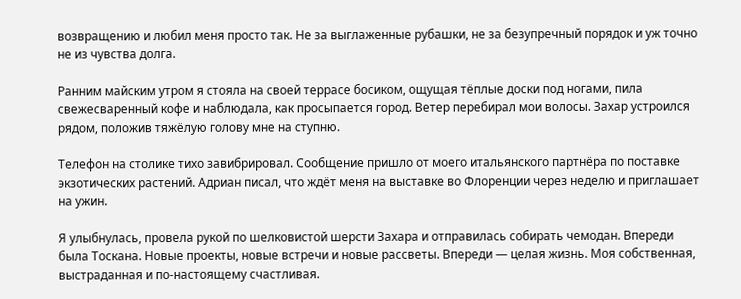возвращению и любил меня просто так. Не за выглаженные рубашки, не за безупречный порядок и уж точно не из чувства долга.

Ранним майским утром я стояла на своей террасе босиком, ощущая тёплые доски под ногами, пила свежесваренный кофе и наблюдала, как просыпается город. Ветер перебирал мои волосы. Захар устроился рядом, положив тяжёлую голову мне на ступню.

Телефон на столике тихо завибрировал. Сообщение пришло от моего итальянского партнёра по поставке экзотических растений. Адриан писал, что ждёт меня на выставке во Флоренции через неделю и приглашает на ужин.

Я улыбнулась, провела рукой по шелковистой шерсти Захара и отправилась собирать чемодан. Впереди была Тоскана. Новые проекты, новые встречи и новые рассветы. Впереди — целая жизнь. Моя собственная, выстраданная и по‑настоящему счастливая.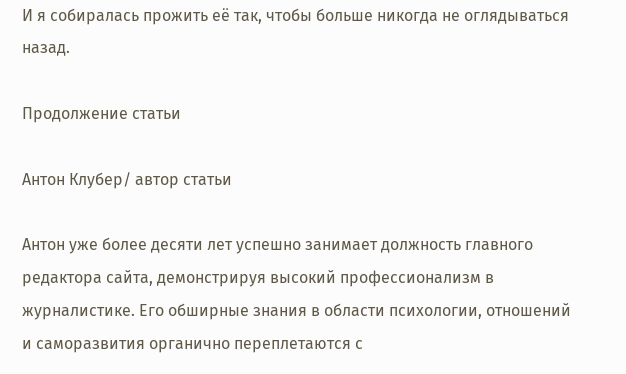И я собиралась прожить её так, чтобы больше никогда не оглядываться назад.

Продолжение статьи

Антон Клубер/ автор статьи

Антон уже более десяти лет успешно занимает должность главного редактора сайта, демонстрируя высокий профессионализм в журналистике. Его обширные знания в области психологии, отношений и саморазвития органично переплетаются с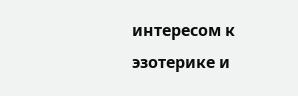интересом к эзотерике и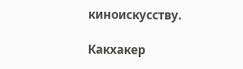киноискусству.

Какхакер